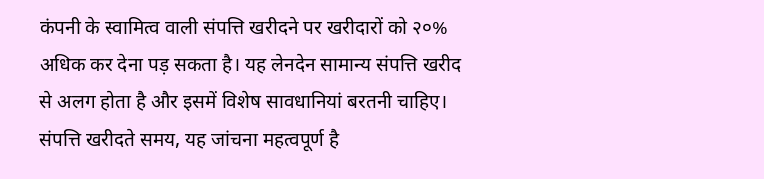कंपनी के स्वामित्व वाली संपत्ति खरीदने पर खरीदारों को २०% अधिक कर देना पड़ सकता है। यह लेनदेन सामान्य संपत्ति खरीद से अलग होता है और इसमें विशेष सावधानियां बरतनी चाहिए। संपत्ति खरीदते समय, यह जांचना महत्वपूर्ण है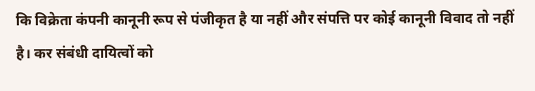कि विक्रेता कंपनी कानूनी रूप से पंजीकृत है या नहीं और संपत्ति पर कोई कानूनी विवाद तो नहीं है। कर संबंधी दायित्वों को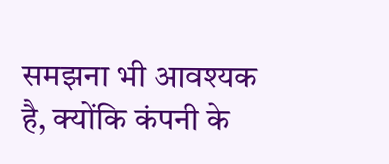समझना भी आवश्यक है, क्योंकि कंपनी के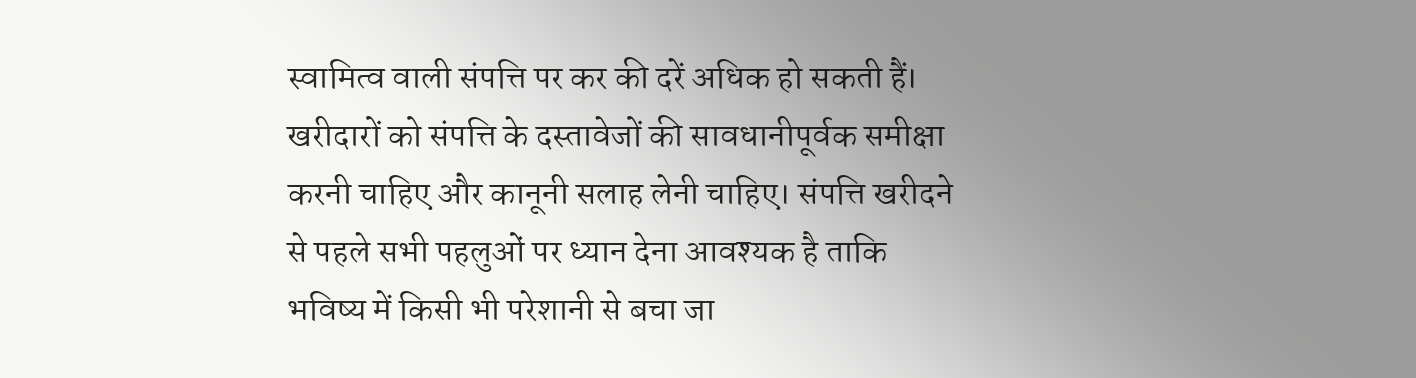स्वामित्व वाली संपत्ति पर कर की दरें अधिक हो सकती हैं। खरीदारों को संपत्ति के दस्तावेजों की सावधानीपूर्वक समीक्षा करनी चाहिए और कानूनी सलाह लेनी चाहिए। संपत्ति खरीदने से पहले सभी पहलुओं पर ध्यान देना आवश्यक है ताकि भविष्य में किसी भी परेशानी से बचा जा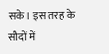सके। इस तरह के सौदों में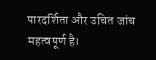पारदर्शिता और उचित जांच महत्वपूर्ण है।